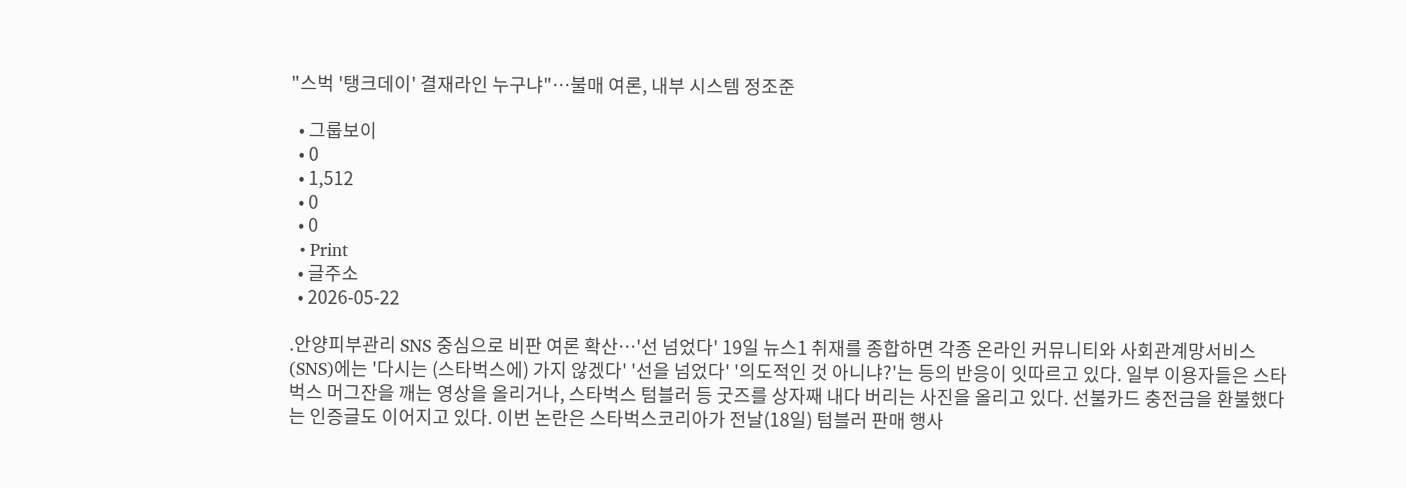"스벅 '탱크데이' 결재라인 누구냐"…불매 여론, 내부 시스템 정조준

  • 그룹보이
  • 0
  • 1,512
  • 0
  • 0
  • Print
  • 글주소
  • 2026-05-22

.안양피부관리 SNS 중심으로 비판 여론 확산…'선 넘었다' 19일 뉴스1 취재를 종합하면 각종 온라인 커뮤니티와 사회관계망서비스(SNS)에는 '다시는 (스타벅스에) 가지 않겠다' '선을 넘었다' '의도적인 것 아니냐?'는 등의 반응이 잇따르고 있다. 일부 이용자들은 스타벅스 머그잔을 깨는 영상을 올리거나, 스타벅스 텀블러 등 굿즈를 상자째 내다 버리는 사진을 올리고 있다. 선불카드 충전금을 환불했다는 인증글도 이어지고 있다. 이번 논란은 스타벅스코리아가 전날(18일) 텀블러 판매 행사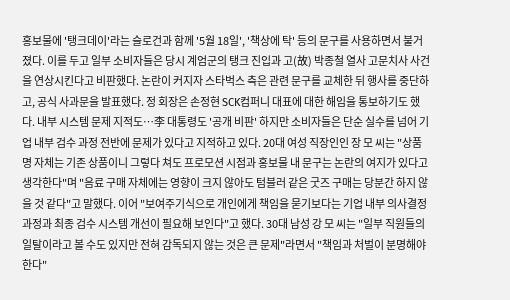홍보물에 '탱크데이'라는 슬로건과 함께 '5월 18일', '책상에 탁' 등의 문구를 사용하면서 불거졌다. 이를 두고 일부 소비자들은 당시 계엄군의 탱크 진입과 고(故) 박종철 열사 고문치사 사건을 연상시킨다고 비판했다. 논란이 커지자 스타벅스 측은 관련 문구를 교체한 뒤 행사를 중단하고, 공식 사과문을 발표했다. 정 회장은 손정현 SCK컴퍼니 대표에 대한 해임을 통보하기도 했다. 내부 시스템 문제 지적도…李 대통령도 '공개 비판' 하지만 소비자들은 단순 실수를 넘어 기업 내부 검수 과정 전반에 문제가 있다고 지적하고 있다. 20대 여성 직장인인 장 모 씨는 "상품명 자체는 기존 상품이니 그렇다 쳐도 프로모션 시점과 홍보물 내 문구는 논란의 여지가 있다고 생각한다"며 "음료 구매 자체에는 영향이 크지 않아도 텀블러 같은 굿즈 구매는 당분간 하지 않을 것 같다"고 말했다. 이어 "보여주기식으로 개인에게 책임을 묻기보다는 기업 내부 의사결정 과정과 최종 검수 시스템 개선이 필요해 보인다"고 했다. 30대 남성 강 모 씨는 "일부 직원들의 일탈이라고 볼 수도 있지만 전혀 감독되지 않는 것은 큰 문제"라면서 "책임과 처벌이 분명해야 한다"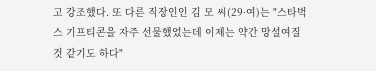고 강조했다. 또 다른 직장인인 김 모 씨(29·여)는 "스타벅스 기프티콘을 자주 선물했었는데 이제는 약간 망설여질 것 같기도 하다"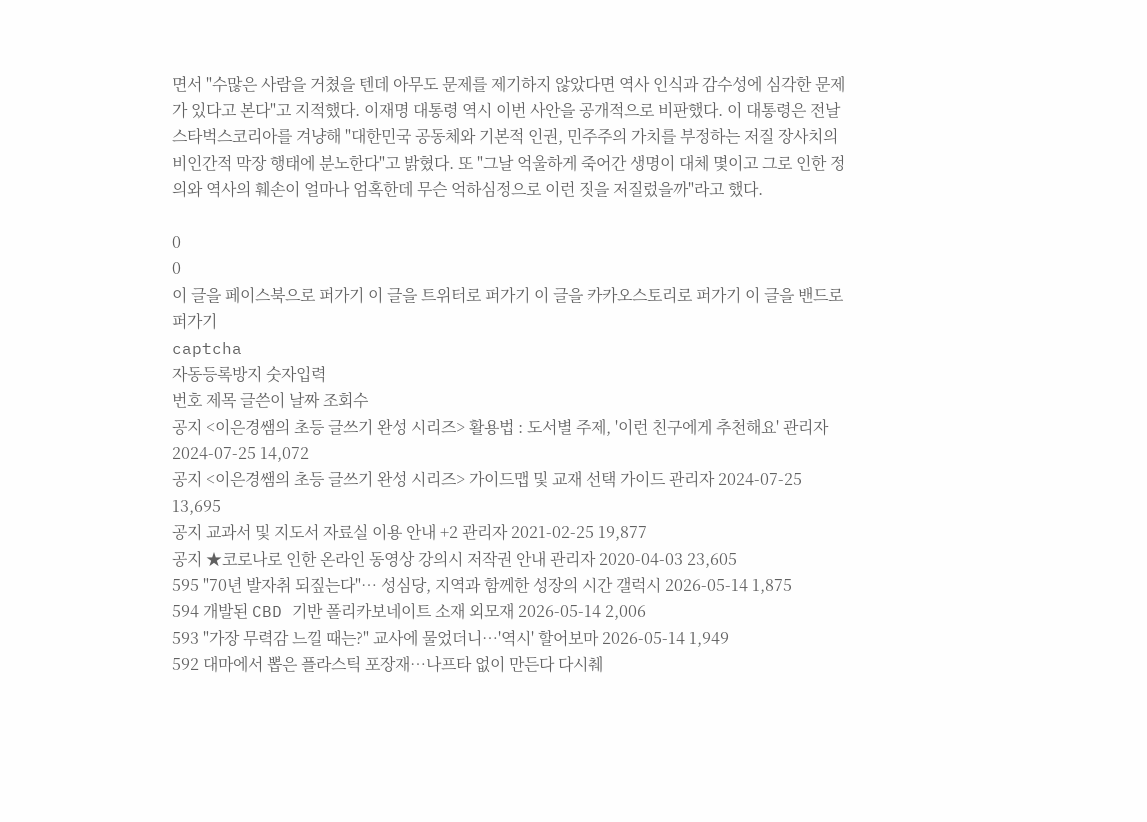면서 "수많은 사람을 거쳤을 텐데 아무도 문제를 제기하지 않았다면 역사 인식과 감수성에 심각한 문제가 있다고 본다"고 지적했다. 이재명 대통령 역시 이번 사안을 공개적으로 비판했다. 이 대통령은 전날 스타벅스코리아를 겨냥해 "대한민국 공동체와 기본적 인권, 민주주의 가치를 부정하는 저질 장사치의 비인간적 막장 행태에 분노한다"고 밝혔다. 또 "그날 억울하게 죽어간 생명이 대체 몇이고 그로 인한 정의와 역사의 훼손이 얼마나 엄혹한데 무슨 억하심정으로 이런 짓을 저질렀을까"라고 했다.

0
0
이 글을 페이스북으로 퍼가기 이 글을 트위터로 퍼가기 이 글을 카카오스토리로 퍼가기 이 글을 밴드로 퍼가기
captcha
자동등록방지 숫자입력
번호 제목 글쓴이 날짜 조회수
공지 <이은경쌤의 초등 글쓰기 완성 시리즈> 활용법 : 도서별 주제, '이런 친구에게 추천해요' 관리자 2024-07-25 14,072
공지 <이은경쌤의 초등 글쓰기 완성 시리즈> 가이드맵 및 교재 선택 가이드 관리자 2024-07-25 13,695
공지 교과서 및 지도서 자료실 이용 안내 +2 관리자 2021-02-25 19,877
공지 ★코로나로 인한 온라인 동영상 강의시 저작권 안내 관리자 2020-04-03 23,605
595 "70년 발자취 되짚는다"… 성심당, 지역과 함께한 성장의 시간 갤럭시 2026-05-14 1,875
594 개발된 CBD 기반 폴리카보네이트 소재 외모재 2026-05-14 2,006
593 "가장 무력감 느낄 때는?" 교사에 물었더니…'역시' 할어보마 2026-05-14 1,949
592 대마에서 뽑은 플라스틱 포장재…나프타 없이 만든다 다시췌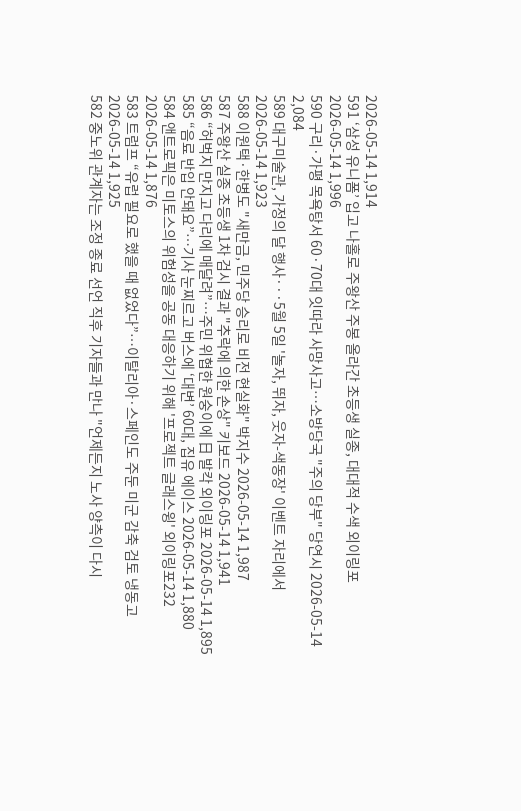2026-05-14 1,914
591 ‘삼성 유니폼’ 입고 나홀로 주왕산 주봉 올라간 초등생 실종, 대대적 수색 외이링포 2026-05-14 1,996
590 구리·가평 목욕탕서 60·70대 잇따라 사망사고…소방당국 "주의 당부" 당연시 2026-05-14 2,084
589 대구미술관, 가정의 달 행사···5월 5일 '놀자, 뛰자, 웃자-색동장' 이벤트 자리에서 2026-05-14 1,923
588 이원택·한병도 "새만금, 민주당 승리로 비전 현실화" 박지수 2026-05-14 1,987
587 주왕산 실종 초등생 1차 검시 결과 "추락에 의한 손상" 키보드 2026-05-14 1,941
586 “허벅지 만지고 다리에 매달려”…주민 위협한 원숭이에 日 발칵 외이링포 2026-05-14 1,895
585 “음료 반입 안돼요”…기사 눈찌르고 버스에 ‘대변’ 60대, 집유 에이스 2026-05-14 1,880
584 앤트로픽은 미토스의 위험성을 공동 대응하기 위해 '프로젝트 글래스윙' 외이링포232 2026-05-14 1,876
583 트럼프 “유럽 필요로 했을 때 없었다”…이탈리아·스페인도 주둔 미군 감축 검토 냉동고 2026-05-14 1,925
582 중노위 관계자는 조정 종료 선언 직후 기자들과 만나 "언제든지 노사 양측이 다시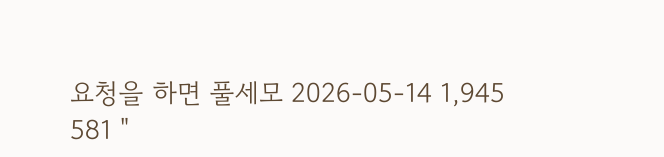요청을 하면 풀세모 2026-05-14 1,945
581 "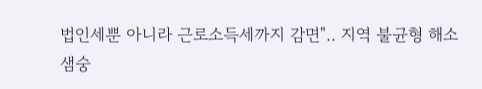법인세뿐 아니라 근로소득세까지 감면".. 지역 불균형 해소 샘숭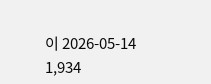이 2026-05-14 1,934